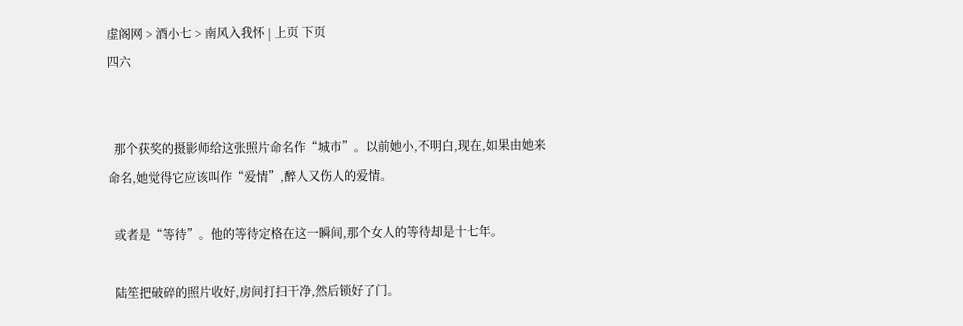虚阁网 > 酒小七 > 南风入我怀 | 上页 下页
四六


  那个获奖的摄影师给这张照片命名作“城市”。以前她小,不明白,现在,如果由她来命名,她觉得它应该叫作“爱情”,醉人又伤人的爱情。

  或者是“等待”。他的等待定格在这一瞬间,那个女人的等待却是十七年。

  陆笙把破碎的照片收好,房间打扫干净,然后锁好了门。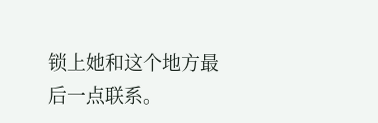锁上她和这个地方最后一点联系。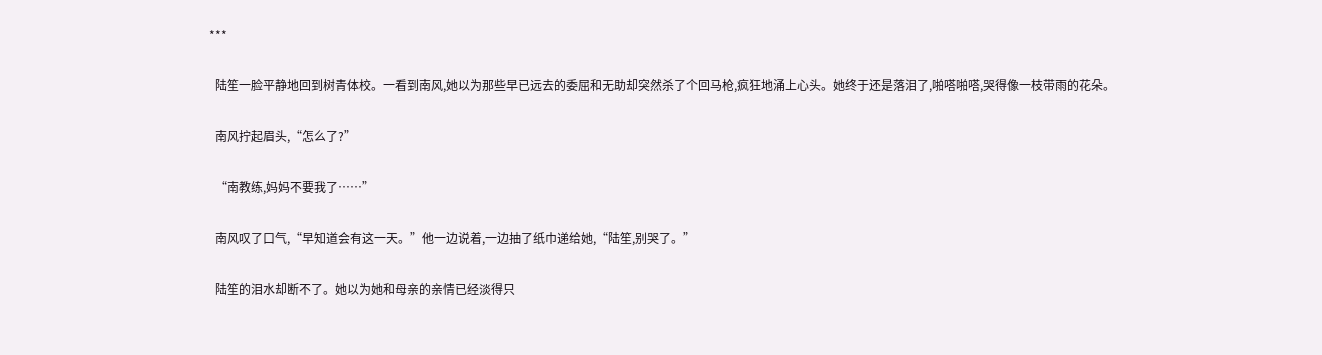***

  陆笙一脸平静地回到树青体校。一看到南风,她以为那些早已远去的委屈和无助却突然杀了个回马枪,疯狂地涌上心头。她终于还是落泪了,啪嗒啪嗒,哭得像一枝带雨的花朵。

  南风拧起眉头,“怎么了?”

  “南教练,妈妈不要我了……”

  南风叹了口气,“早知道会有这一天。”他一边说着,一边抽了纸巾递给她,“陆笙,别哭了。”

  陆笙的泪水却断不了。她以为她和母亲的亲情已经淡得只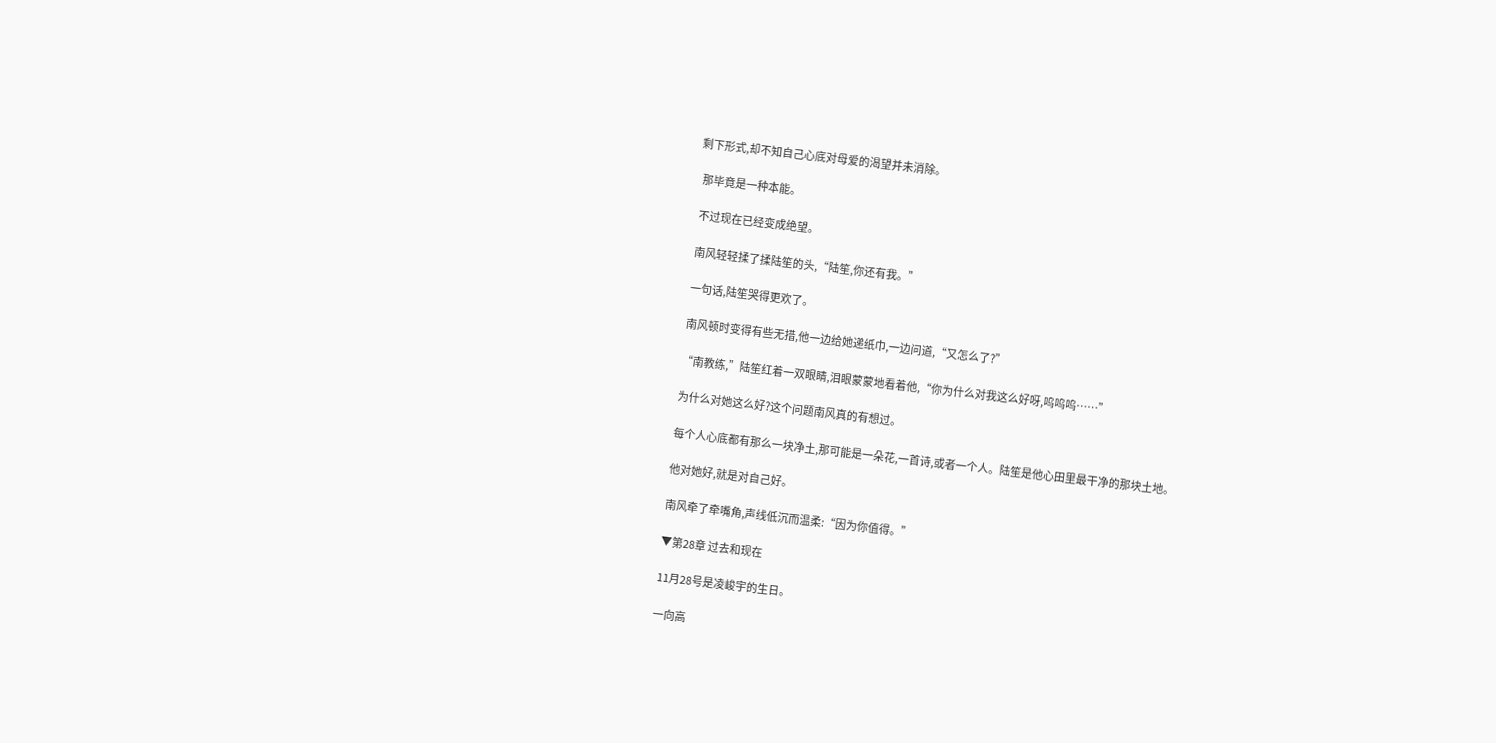剩下形式,却不知自己心底对母爱的渴望并未消除。

  那毕竟是一种本能。

  不过现在已经变成绝望。

  南风轻轻揉了揉陆笙的头,“陆笙,你还有我。”

  一句话,陆笙哭得更欢了。

  南风顿时变得有些无措,他一边给她递纸巾,一边问道,“又怎么了?”

  “南教练,”陆笙红着一双眼睛,泪眼蒙蒙地看着他,“你为什么对我这么好呀,呜呜呜……”

  为什么对她这么好?这个问题南风真的有想过。

  每个人心底都有那么一块净土,那可能是一朵花,一首诗,或者一个人。陆笙是他心田里最干净的那块土地。

  他对她好,就是对自己好。

  南风牵了牵嘴角,声线低沉而温柔:“因为你值得。”

  ▼第28章 过去和现在

  11月28号是凌峻宇的生日。

  一向高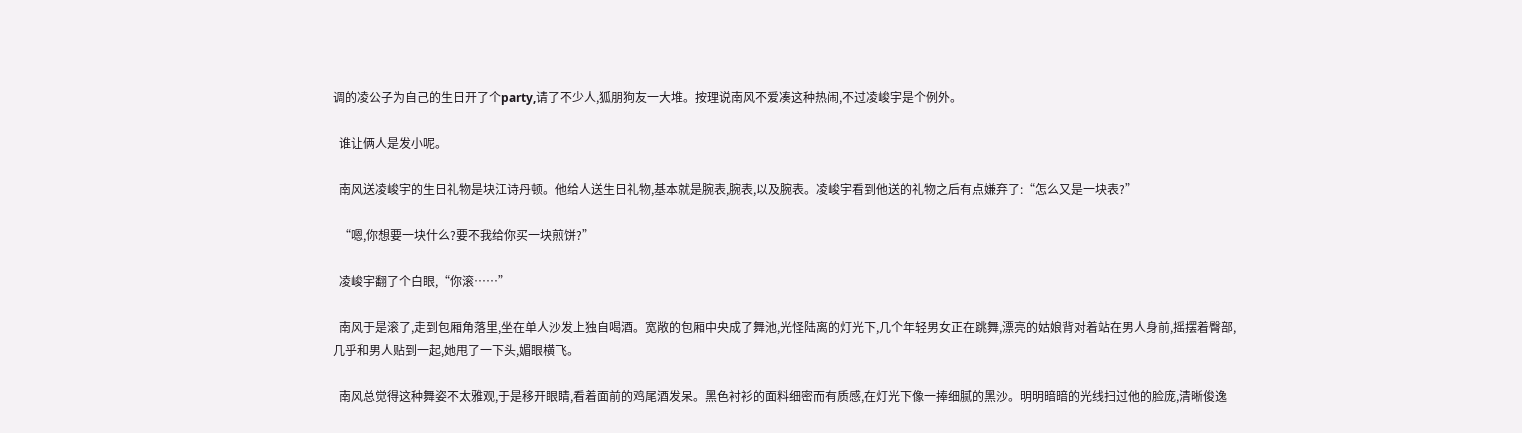调的凌公子为自己的生日开了个party,请了不少人,狐朋狗友一大堆。按理说南风不爱凑这种热闹,不过凌峻宇是个例外。

  谁让俩人是发小呢。

  南风送凌峻宇的生日礼物是块江诗丹顿。他给人送生日礼物,基本就是腕表,腕表,以及腕表。凌峻宇看到他送的礼物之后有点嫌弃了:“怎么又是一块表?”

  “嗯,你想要一块什么?要不我给你买一块煎饼?”

  凌峻宇翻了个白眼,“你滚……”

  南风于是滚了,走到包厢角落里,坐在单人沙发上独自喝酒。宽敞的包厢中央成了舞池,光怪陆离的灯光下,几个年轻男女正在跳舞,漂亮的姑娘背对着站在男人身前,摇摆着臀部,几乎和男人贴到一起,她甩了一下头,媚眼横飞。

  南风总觉得这种舞姿不太雅观,于是移开眼睛,看着面前的鸡尾酒发呆。黑色衬衫的面料细密而有质感,在灯光下像一捧细腻的黑沙。明明暗暗的光线扫过他的脸庞,清晰俊逸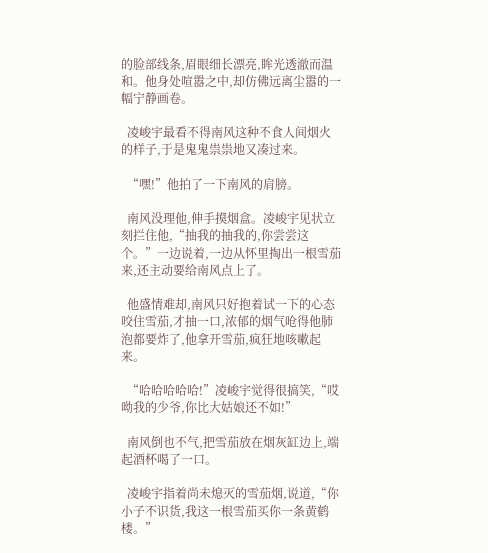的脸部线条,眉眼细长漂亮,眸光透澈而温和。他身处喧嚣之中,却仿佛远离尘嚣的一幅宁静画卷。

  凌峻宇最看不得南风这种不食人间烟火的样子,于是鬼鬼祟祟地又凑过来。

  “嘿!”他拍了一下南风的肩膀。

  南风没理他,伸手摸烟盒。凌峻宇见状立刻拦住他,“抽我的抽我的,你尝尝这个。”一边说着,一边从怀里掏出一根雪茄来,还主动要给南风点上了。

  他盛情难却,南风只好抱着试一下的心态咬住雪茄,才抽一口,浓郁的烟气呛得他肺泡都要炸了,他拿开雪茄,疯狂地咳嗽起来。

  “哈哈哈哈哈!”凌峻宇觉得很搞笑,“哎呦我的少爷,你比大姑娘还不如!”

  南风倒也不气,把雪茄放在烟灰缸边上,端起酒杯喝了一口。

  凌峻宇指着尚未熄灭的雪茄烟,说道,“你小子不识货,我这一根雪茄买你一条黄鹤楼。”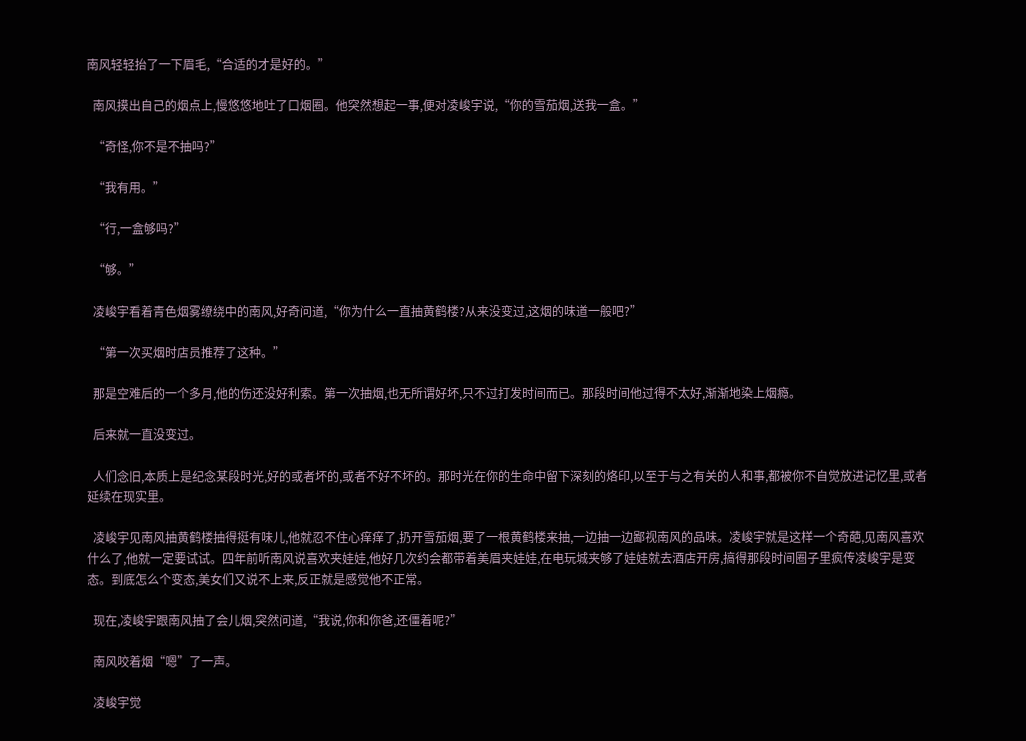南风轻轻抬了一下眉毛,“合适的才是好的。”

  南风摸出自己的烟点上,慢悠悠地吐了口烟圈。他突然想起一事,便对凌峻宇说,“你的雪茄烟,送我一盒。”

  “奇怪,你不是不抽吗?”

  “我有用。”

  “行,一盒够吗?”

  “够。”

  凌峻宇看着青色烟雾缭绕中的南风,好奇问道,“你为什么一直抽黄鹤楼?从来没变过,这烟的味道一般吧?”

  “第一次买烟时店员推荐了这种。”

  那是空难后的一个多月,他的伤还没好利索。第一次抽烟,也无所谓好坏,只不过打发时间而已。那段时间他过得不太好,渐渐地染上烟瘾。

  后来就一直没变过。

  人们念旧,本质上是纪念某段时光,好的或者坏的,或者不好不坏的。那时光在你的生命中留下深刻的烙印,以至于与之有关的人和事,都被你不自觉放进记忆里,或者延续在现实里。

  凌峻宇见南风抽黄鹤楼抽得挺有味儿,他就忍不住心痒痒了,扔开雪茄烟,要了一根黄鹤楼来抽,一边抽一边鄙视南风的品味。凌峻宇就是这样一个奇葩,见南风喜欢什么了,他就一定要试试。四年前听南风说喜欢夹娃娃,他好几次约会都带着美眉夹娃娃,在电玩城夹够了娃娃就去酒店开房,搞得那段时间圈子里疯传凌峻宇是变态。到底怎么个变态,美女们又说不上来,反正就是感觉他不正常。

  现在,凌峻宇跟南风抽了会儿烟,突然问道,“我说,你和你爸,还僵着呢?”

  南风咬着烟“嗯”了一声。

  凌峻宇觉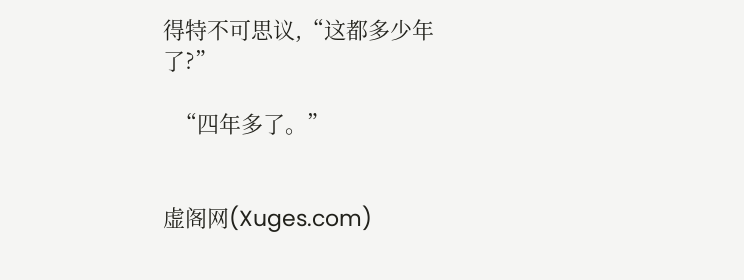得特不可思议,“这都多少年了?”

  “四年多了。”


虚阁网(Xuges.com)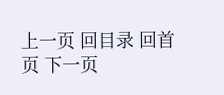上一页 回目录 回首页 下一页